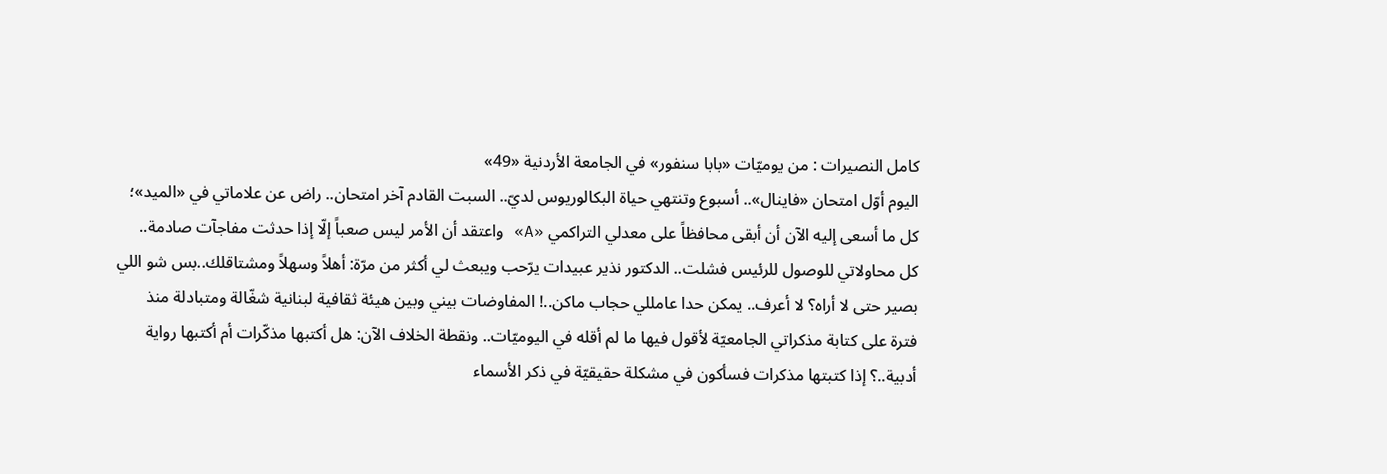كامل النصيرات : من يوميّات «بابا سنفور» في الجامعة الأردنية «49»
اليوم أوّل امتحان «فاينال».. أسبوع وتنتهي حياة البكالوريوس لديّ.. السبت القادم آخر امتحان.. راض عن علاماتي في «الميد»؛ كل ما أسعى إليه الآن أن أبقى محافظاً على معدلي التراكمي «A» واعتقد أن الأمر ليس صعباً إلّا إذا حدثت مفاجآت صادمة.. كل محاولاتي للوصول للرئيس فشلت.. الدكتور نذير عبيدات يرّحب ويبعث لي أكثر من مرّة: أهلاً وسهلاً ومشتاقلك..بس شو اللي بصير حتى لا أراه؟ لا أعرف.. يمكن حدا عامللي حجاب ماكن..! المفاوضات بيني وبين هيئة ثقافية لبنانية شغّالة ومتبادلة منذ فترة على كتابة مذكراتي الجامعيّة لأقول فيها ما لم أقله في اليوميّات.. ونقطة الخلاف الآن: هل أكتبها مذكّرات أم أكتبها رواية أدبية..؟ إذا كتبتها مذكرات فسأكون في مشكلة حقيقيّة في ذكر الأسماء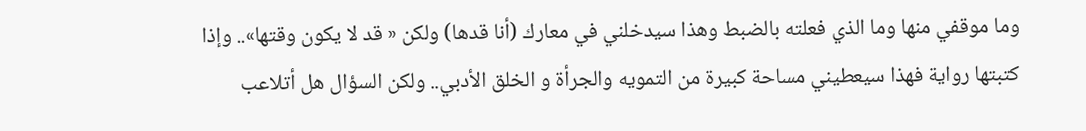وما موقفي منها وما الذي فعلته بالضبط وهذا سيدخلني في معارك (أنا قدها) ولكن « قد لا يكون وقتها».. وإذا كتبتها رواية فهذا سيعطيني مساحة كبيرة من التمويه والجرأة و الخلق الأدبي.. ولكن السؤال هل أتلاعب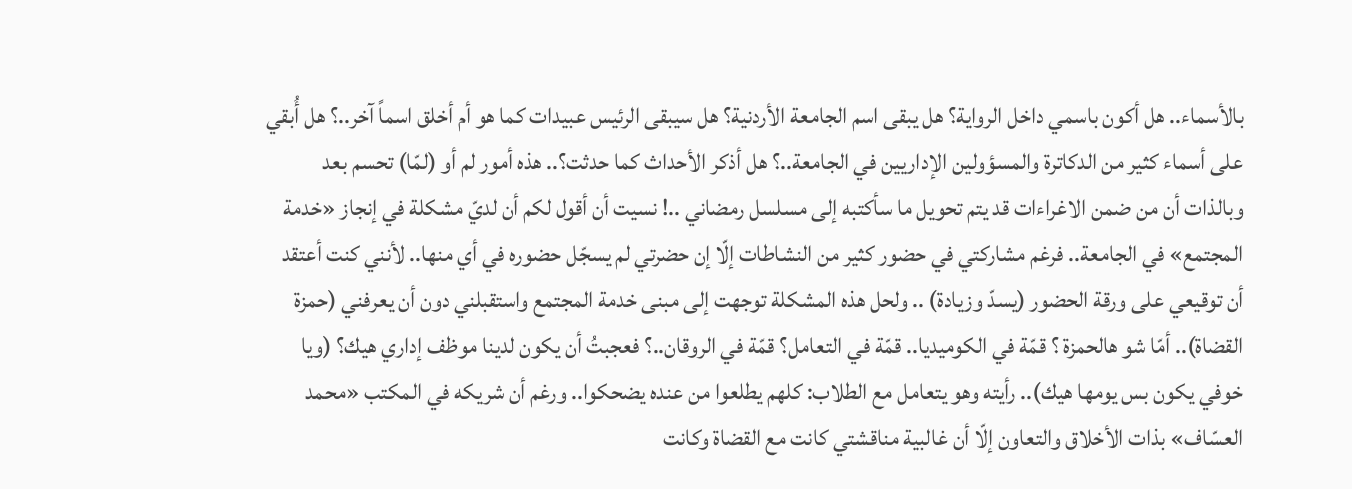بالأسماء.. هل أكون باسمي داخل الرواية؟ هل يبقى اسم الجامعة الأردنية؟ هل سيبقى الرئيس عبيدات كما هو أم أخلق اسماً آخر..؟ هل أُبقي على أسماء كثير من الدكاترة والمسؤولين الإداريين في الجامعة..؟ هل أذكر الأحداث كما حدثت؟.. هذه أمور لم أو (لمّا) تحسم بعد وبالذات أن من ضمن الاغراءات قد يتم تحويل ما سأكتبه إلى مسلسل رمضاني ..! نسيت أن أقول لكم أن لديّ مشكلة في إنجاز «خدمة المجتمع» في الجامعة.. فرغم مشاركتي في حضور كثير من النشاطات إلّا إن حضرتي لم يسجّل حضوره في أي منها.. لأنني كنت أعتقد أن توقيعي على ورقة الحضور (يسدّ وزيادة) .. ولحل هذه المشكلة توجهت إلى مبنى خدمة المجتمع واستقبلني دون أن يعرفني (حمزة القضاة).. أمّا شو هالحمزة ؟ قمّة في الكوميديا.. قمّة في التعامل؟ قمّة في الروقان..؟ فعجبتُ أن يكون لدينا موظف إداري هيك؟ (ويا خوفي يكون بس يومها هيك).. رأيته وهو يتعامل مع الطلاب: كلهم يطلعوا من عنده يضحكوا.. ورغم أن شريكه في المكتب «محمد العسّاف» بذات الأخلاق والتعاون إلّا أن غالبية مناقشتي كانت مع القضاة وكانت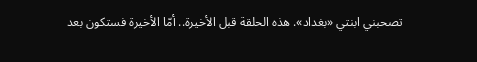تصحبني ابنتي «بغداد». هذه الحلقة قبل الأخيرة.. أمّا الأخيرة فستكون بعد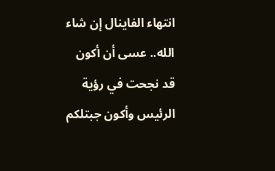انتهاء الفاينال إن شاء الله.. عسى أن أكون قد نجحت في رؤية الرئيس وأكون جبتلكم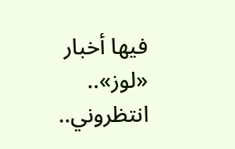فيها أخبار «لوز».. انتظروني..